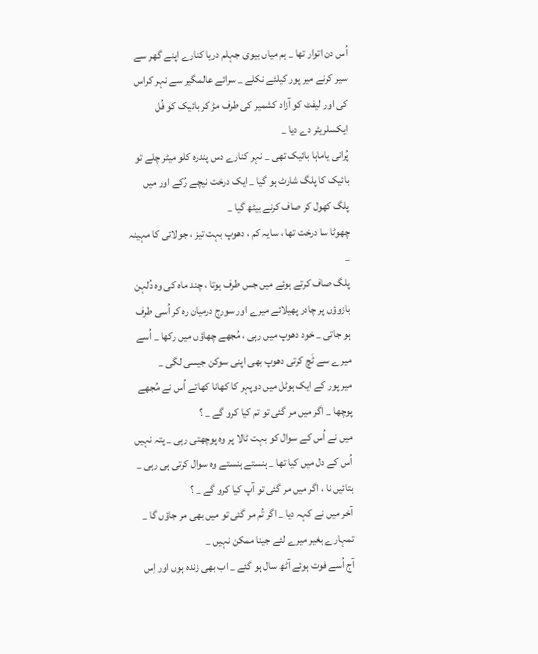اُس دن اتوار تھا _ ہم میاں بیوی جہلم دریا کنارے اپنے گھر سے سیر کرنے میر پور کیلئے نکلے _ سرائے عالمگیر سے نہر کراس کی اور لیفٹ کو آزاد کشمیر کی طرف مڑ کر بائیک کو فُل ایکسلریٹر دے دیا _
پُرانی یاماہا بائیک تھی _ نہر کنارے دس پندرہ کلو میٹر چلے تو بائیک کا پلگ شارٹ ہو گیا _ ایک درخت نیچے رُکے اور میں پلگ کھول کر صاف کرنے بیٹھ گیا _
چھوٹا سا درخت تھا ، سایہ کم ، دھوپ بہت تیز ، جولائی کا مہینہ _
پلگ صاف کرتے ہوئے میں جس طرف ہوتا ، چند ماہ کی وہ دُلہن بازوؤں پر چادر پھیلائے میرے اور سورج درمیان رہ کر اُسی طرف ہو جاتی _ خود دھوپ میں رہی ، مُجھے چھاؤں میں رکھا _ اُسے میرے سے ٹَچ کرتی دھوپ بھی اپنی سوکن جیسی لگی _
میر پور کے ایک ہوٹل میں دوپہر کا کھانا کھاتے اُس نے مُجھے پوچھا _ اگر میں مر گئی تو تم کیا کرو گے _ ؟
میں نے اُس کے سوال کو بہت ٹالا پر وہ پوچھتی رہی _ پتہ نہیں اُس کے دل میں کیا تھا _ ہنستے ہنستے وہ سوال کرتی ہی رہی _ بتائیں نا ، اگر میں مر گئی تو آپ کیا کرو گے _ ؟
آخر میں نے کہہ دیا _ اگر تُم مر گئی تو میں بھی مر جاؤں گا _ تمہارے بغیر میرے لئے جینا ممکن نہیں _
آج اُسے فوت ہوئے آٹھ سال ہو گئے _ اب بھی زندہ ہوں اور اِس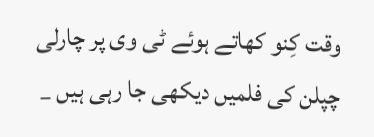وقت کِنو کھاتے ہوئے ٹی وی پر چارلی چپلن کی فلمیں دیکھی جا رہی ہیں _